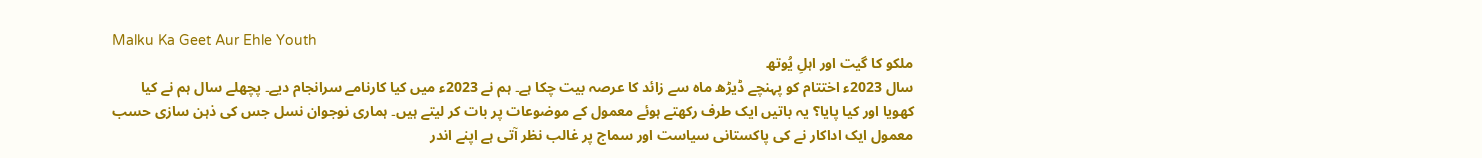Malku Ka Geet Aur Ehle Youth
ملکو کا گیت اور اہلِ یُوتھ
سال 2023ء اختتام کو پہنچے ڈیڑھ ماہ سے زائد کا عرصہ بیت چکا ہے۔ ہم نے 2023ء میں کیا کارنامے سرانجام دیے۔ پچھلے سال ہم نے کیا کھویا اور کیا پایا؟ یہ باتیں ایک طرف رکھتے ہوئے معمول کے موضوعات پر بات کر لیتے ہیں۔ ہماری نوجوان نسل جس کی ذہن سازی حسب معمول ایک اداکار نے کی پاکستانی سیاست اور سماج پر غالب نظر آتی ہے اپنے اندر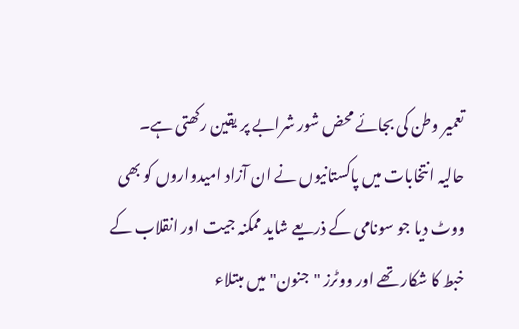تعمیر وطن کی بجائے محض شور شرابے پر یقین رکھتی ہے۔
حالیہ انتخابات میں پاکستانیوں نے ان آزاد امیدواروں کو بھی ووٹ دیا جو سونامی کے ذریعے شاید ممکنہ جیت اور انقلاب کے خبط کا شکار تھے اور ووٹرز "جنون" میں مبتلاء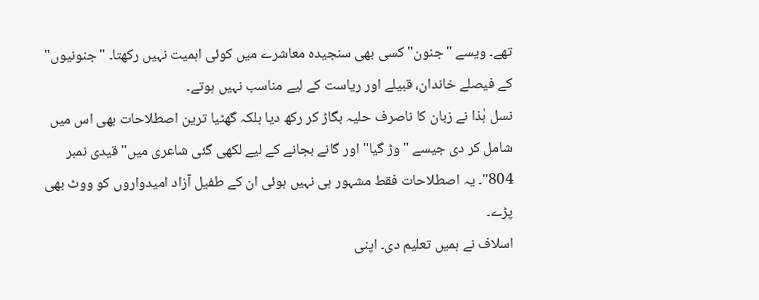تھے۔ ویسے "جنون" کسی بھی سنجیدہ معاشرے میں کوئی اہمیت نہیں رکھتا۔ "جنونیوں" کے فیصلے خاندان، قبیلے اور ریاست کے لیے مناسب نہیں ہوتے۔
نسل ہٰذا نے زبان کا ناصرف حلیہ بگاڑ کر رکھ دیا بلکہ گھٹیا ترین اصطلاحات بھی اس میں شامل کر دی جیسے "وڑ گیا" اور گانے بجانے کے لیے لکھی گئی شاعری میں"قیدی نمبر 804"۔ یہ اصطلاحات فقط مشہور ہی نہیں ہوئی ان کے طفیل آزاد امیدواروں کو ووٹ بھی پڑے۔
اسلاف نے ہمیں تعلیم دی۔ اپنی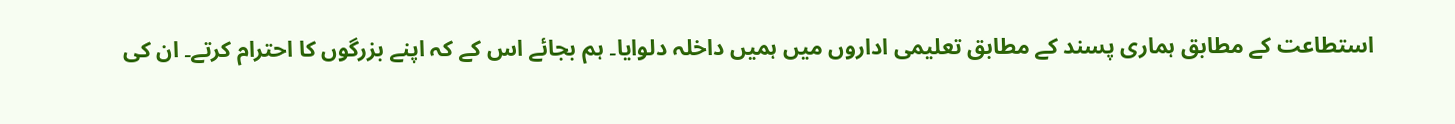استطاعت کے مطابق ہماری پسند کے مطابق تعلیمی اداروں میں ہمیں داخلہ دلوایا۔ ہم بجائے اس کے کہ اپنے بزرگوں کا احترام کرتے۔ ان کی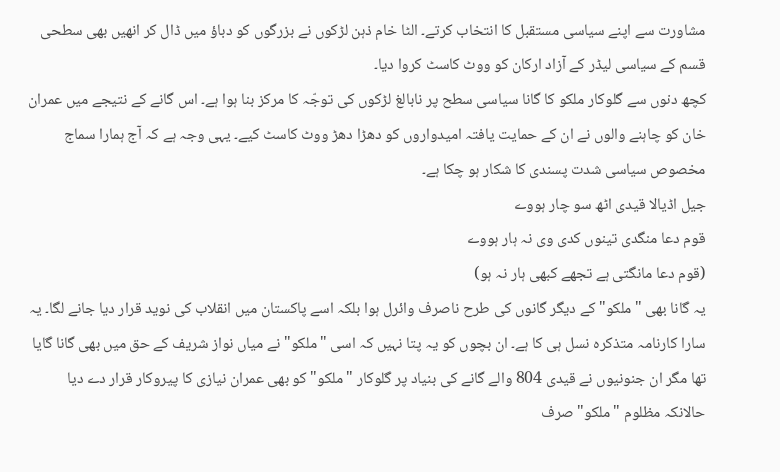مشاورت سے اپنے سیاسی مستقبل کا انتخاب کرتے۔ الٹا خام ذہن لڑکوں نے بزرگوں کو دباؤ میں ڈال کر انھیں بھی سطحی قسم کے سیاسی لیڈر کے آزاد ارکان کو ووٹ کاسٹ کروا دیا۔
کچھ دنوں سے گلوکار ملکو کا گانا سیاسی سطح پر نابالغ لڑکوں کی توجّہ کا مرکز بنا ہوا ہے۔ اس گانے کے نتیجے میں عمران خان کو چاہنے والوں نے ان کے حمایت یافتہ امیدواروں کو دھڑا دھڑ ووٹ کاسٹ کیے۔ یہی وجہ ہے کہ آج ہمارا سماج مخصوص سیاسی شدت پسندی کا شکار ہو چکا ہے۔
جیل اڈیالا قیدی اٹھ سو چار ہووے
قوم دعا منگدی تینوں کدی وی نہ ہار ہووے
(قوم دعا مانگتی ہے تجھے کبھی ہار نہ ہو)
یہ گانا بھی "ملکو" کے دیگر گانوں کی طرح ناصرف وائرل ہوا بلکہ اسے پاکستان میں انقلاب کی نوید قرار دیا جانے لگا۔ یہ سارا کارنامہ متذکرہ نسل ہی کا ہے۔ ان بچوں کو یہ پتا نہیں کہ اسی "ملکو" نے میاں نواز شریف کے حق میں بھی گانا گایا تھا مگر ان جنونیوں نے قیدی 804 والے گانے کی بنیاد پر گلوکار "ملکو" کو بھی عمران نیازی کا پیروکار قرار دے دیا حالانکہ مظلوم "ملکو" صرف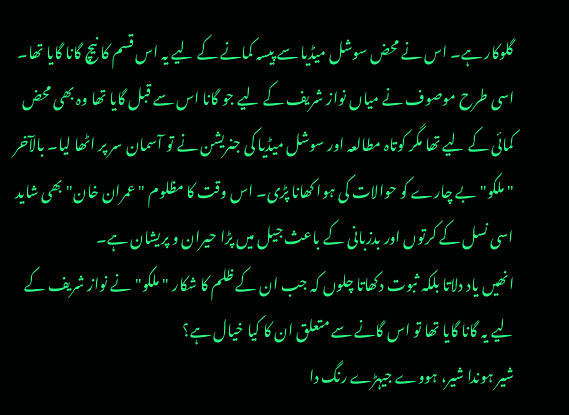گلوکار ہے۔ اس نے محض سوشل میڈیا سے پیسہ کمانے کے لیے یہ اس قسم کا نیچ گانا گایا تھا۔
اسی طرح موصوف نے میاں نواز شریف کے لیے جو گانا اس سے قبل گایا تھا وہ بھی محض کمائی کے لیے تھا مگر کوتاہ مطالعہ اور سوشل میڈیا کی جنریشن نے تو آسمان سر پر اٹھا لیا۔ بالآخر "ملکو" بے چارے کو حوالات کی ہوا کھانا پڑی۔ اس وقت کا مظلوم "عمران خان" بھی شاید اسی نسل کے کرتوں اور بدزبانی کے باعث جیل میں پڑا حیران و پریشان ہے۔
انھیں یاد دلاتا بلکہ ثبوت دکھاتا چلوں کہ جب ان کے ظلم کا شکار "ملکو" نے نواز شریف کے لیے یہ گانا گایا تھا تو اس گانے سے متعلق ان کا کیا خیال ہے؟
شیر ہوندا شیر، ہووے جیہڑے رنگ دا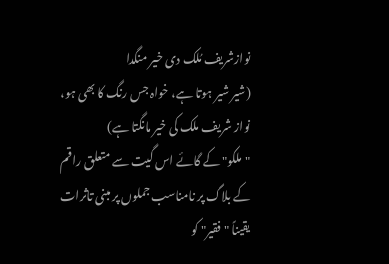نوازشریف مُلک دی خیر منگدا
(شیر شیر ہوتا ہے، خواہ جس رنگ کا بھی ہو، نواز شریف ملک کی خیر مانگتا ہے)
"ملکو" کے گائے اس گیت سے متعلق راقم کے بلاگ پر نامناسب جملوں پر مبنی تاثرات یقیناً "فقیر" کو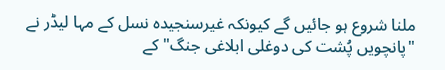ملنا شروع ہو جائیں گے کیونکہ غیرسنجیدہ نسل کے مہا لیڈر نے "پانچویں پُشت کی دوغلی ابلاغی جنگ" کے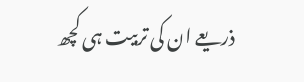ذریعے ان کی تربیت ہی کچھ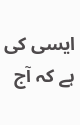ایسی کی ہے کہ آج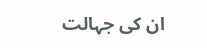ان کی جہالت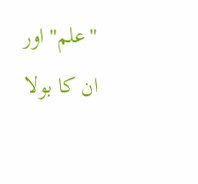"علم" اور ان کا بولا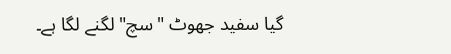گیا سفید جھوٹ "سچ" لگنے لگا ہے۔